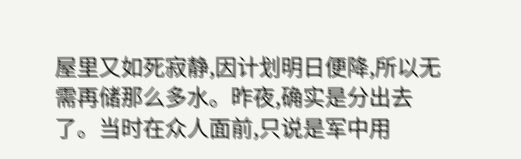屋里又如死寂静,因计划明日便降,所以无需再储那么多水。昨夜,确实是分出去了。当时在众人面前,只说是军中用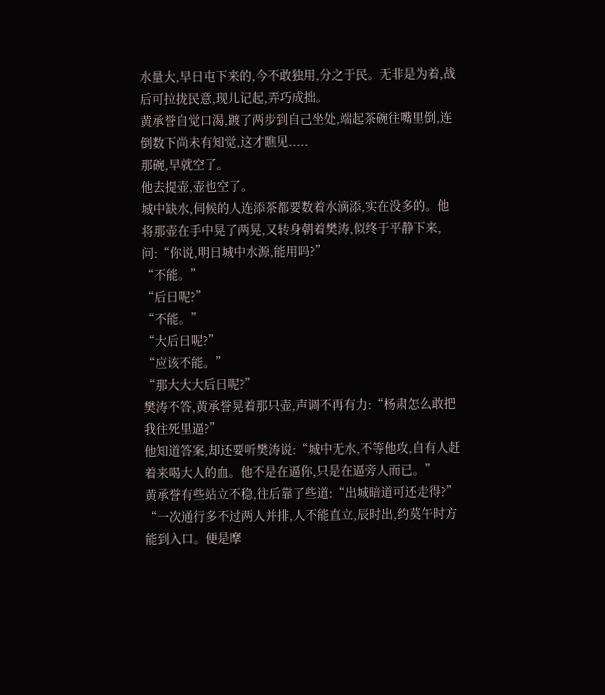水量大,早日屯下来的,今不敢独用,分之于民。无非是为着,战后可拉拢民意,现儿记起,弄巧成拙。
黄承誉自觉口渴,踱了两步到自己坐处,端起茶碗往嘴里倒,连倒数下尚未有知觉,这才瞧见.....
那碗,早就空了。
他去提壶,壶也空了。
城中缺水,伺候的人连添茶都要数着水滴添,实在没多的。他将那壶在手中晃了两晃,又转身朝着樊涛,似终于平静下来,问:“你说,明日城中水源,能用吗?”
“不能。”
“后日呢?”
“不能。”
“大后日呢?”
“应该不能。”
“那大大大后日呢?”
樊涛不答,黄承誉晃着那只壶,声调不再有力:“杨肃怎么敢把我往死里逼?”
他知道答案,却还要听樊涛说:“城中无水,不等他攻,自有人赶着来喝大人的血。他不是在逼你,只是在逼旁人而已。”
黄承誉有些站立不稳,往后靠了些道:“出城暗道可还走得?”
“一次通行多不过两人并排,人不能直立,辰时出,约莫午时方能到入口。便是摩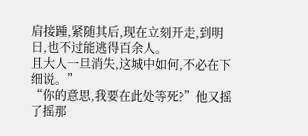肩接踵,紧随其后,现在立刻开走,到明日,也不过能逃得百余人。
且大人一旦消失,这城中如何,不必在下细说。”
“你的意思,我要在此处等死?”他又摇了摇那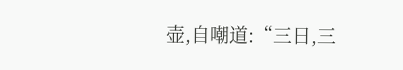壶,自嘲道:“三日,三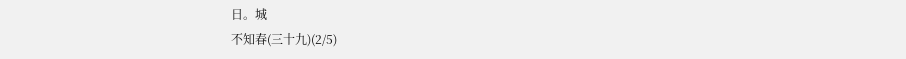日。城
不知春(三十九)(2/5)